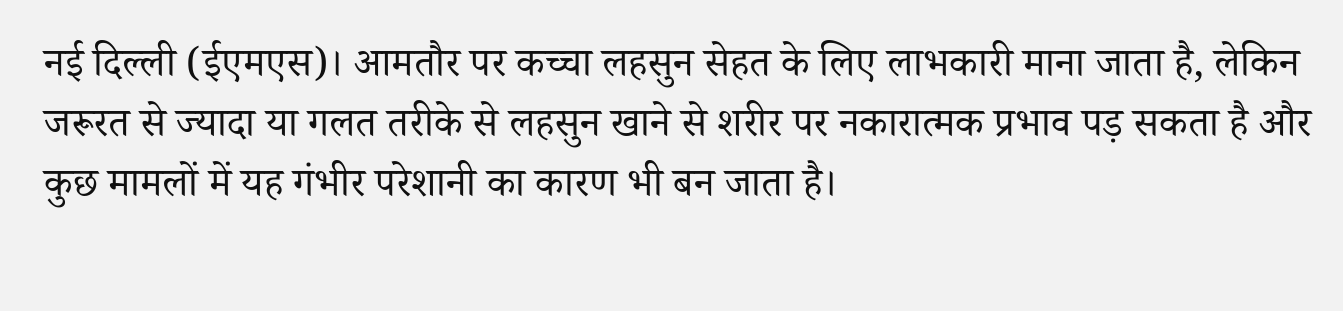नई दिल्ली (ईएमएस)। आमतौर पर कच्चा लहसुन सेहत के लिए लाभकारी माना जाता है, लेकिन जरूरत से ज्यादा या गलत तरीके से लहसुन खाने से शरीर पर नकारात्मक प्रभाव पड़ सकता है और कुछ मामलों में यह गंभीर परेशानी का कारण भी बन जाता है।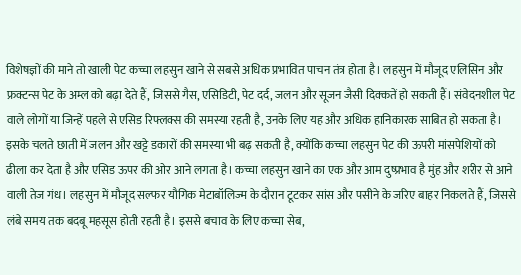विशेषज्ञों की माने तो खाली पेट कच्चा लहसुन खाने से सबसे अधिक प्रभावित पाचन तंत्र होता है। लहसुन में मौजूद एलिसिन और फ्रक्टन्स पेट के अम्ल को बढ़ा देते हैं, जिससे गैस, एसिडिटी, पेट दर्द, जलन और सूजन जैसी दिक्कतें हो सकती हैं। संवेदनशील पेट वाले लोगों या जिन्हें पहले से एसिड रिफ्लक्स की समस्या रहती है, उनके लिए यह और अधिक हानिकारक साबित हो सकता है। इसके चलते छाती में जलन और खट्टे डकारों की समस्या भी बढ़ सकती है, क्योंकि कच्चा लहसुन पेट की ऊपरी मांसपेशियों को ढीला कर देता है और एसिड ऊपर की ओर आने लगता है। कच्चा लहसुन खाने का एक और आम दुष्प्रभाव है मुंह और शरीर से आने वाली तेज गंध। लहसुन में मौजूद सल्फर यौगिक मेटाबॉलिज्म के दौरान टूटकर सांस और पसीने के जरिए बाहर निकलते हैं, जिससे लंबे समय तक बदबू महसूस होती रहती है। इससे बचाव के लिए कच्चा सेब,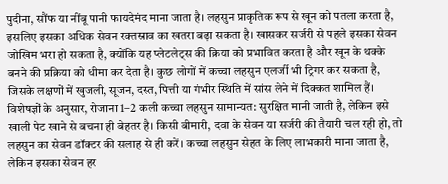पुदीना, सौंफ या नींबू पानी फायदेमंद माना जाता है। लहसुन प्राकृतिक रूप से खून को पतला करता है, इसलिए इसका अधिक सेवन रक्तस्राव का खतरा बढ़ा सकता है। खासकर सर्जरी से पहले इसका सेवन जोखिम भरा हो सकता है, क्योंकि यह प्लेटलेट्स की क्रिया को प्रभावित करता है और खून के थक्के बनने की प्रक्रिया को धीमा कर देता है। कुछ लोगों में कच्चा लहसुन एलर्जी भी ट्रिगर कर सकता है, जिसके लक्षणों में खुजली, सूजन, दस्त, पित्ती या गंभीर स्थिति में सांस लेने में दिक्कत शामिल हैं। विशेषज्ञों के अनुसार, रोजाना 1–2 कली कच्चा लहसुन सामान्यत: सुरक्षित मानी जाती है, लेकिन इसे खाली पेट खाने से बचना ही बेहतर है। किसी बीमारी, दवा के सेवन या सर्जरी की तैयारी चल रही हो, तो लहसुन का सेवन डॉक्टर की सलाह से ही करें। कच्चा लहसुन सेहत के लिए लाभकारी माना जाता है, लेकिन इसका सेवन हर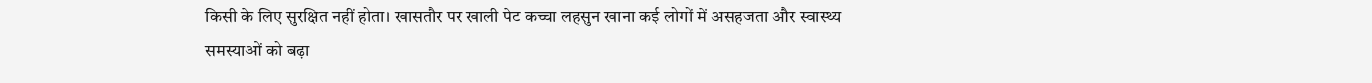किसी के लिए सुरक्षित नहीं होता। खासतौर पर खाली पेट कच्चा लहसुन खाना कई लोगों में असहजता और स्वास्थ्य समस्याओं को बढ़ा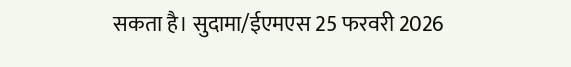सकता है। सुदामा/ईएमएस 25 फरवरी 2026